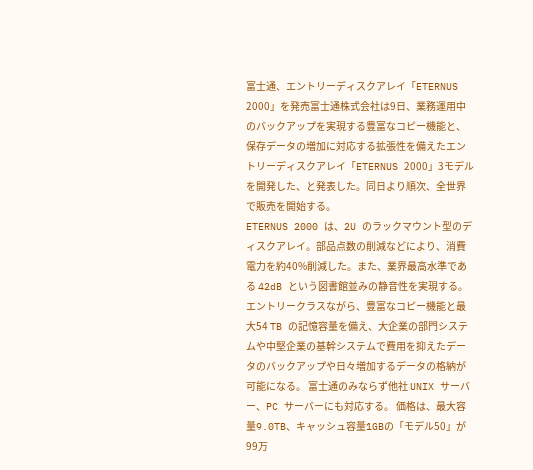富士通、エントリーディスクアレイ「ETERNUS 2000」を発売富士通株式会社は9日、業務運用中のバックアップを実現する豊富なコピー機能と、保存データの増加に対応する拡張性を備えたエントリーディスクアレイ「ETERNUS 2000」3モデルを開発した、と発表した。同日より順次、全世界で販売を開始する。
ETERNUS 2000 は、2U のラックマウント型のディスクアレイ。部品点数の削減などにより、消費電力を約40%削減した。また、業界最高水準である 42dB という図書館並みの静音性を実現する。 エントリークラスながら、豊富なコピー機能と最大54 TB の記憶容量を備え、大企業の部門システムや中堅企業の基幹システムで費用を抑えたデータのバックアップや日々増加するデータの格納が可能になる。 富士通のみならず他社 UNIX サーバー、PC サーバーにも対応する。 価格は、最大容量9.0TB、キャッシュ容量1GBの「モデル50」が99万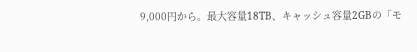9,000円から。最大容量18TB、キャッシュ容量2GBの「モ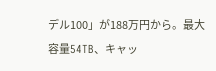デル100」が188万円から。最大容量54TB、キャッ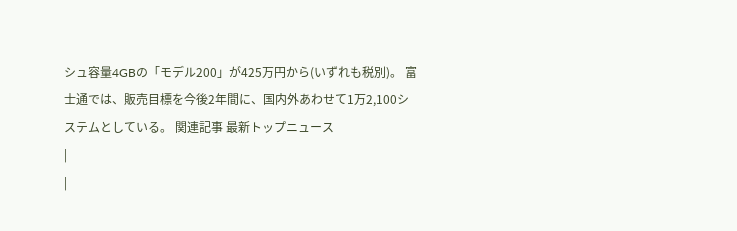シュ容量4GBの「モデル200」が425万円から(いずれも税別)。 富士通では、販売目標を今後2年間に、国内外あわせて1万2,100システムとしている。 関連記事 最新トップニュース
|
|